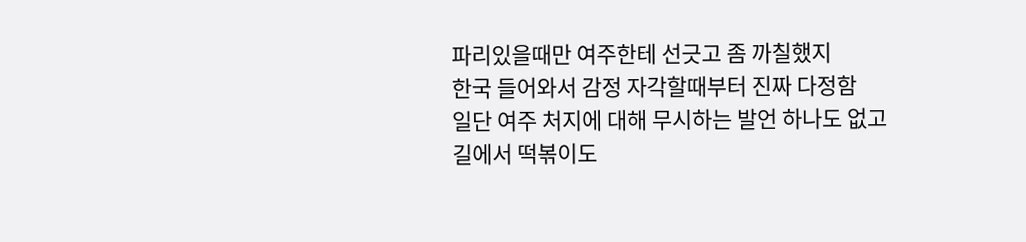파리있을때만 여주한테 선긋고 좀 까칠했지
한국 들어와서 감정 자각할때부터 진짜 다정함
일단 여주 처지에 대해 무시하는 발언 하나도 없고
길에서 떡볶이도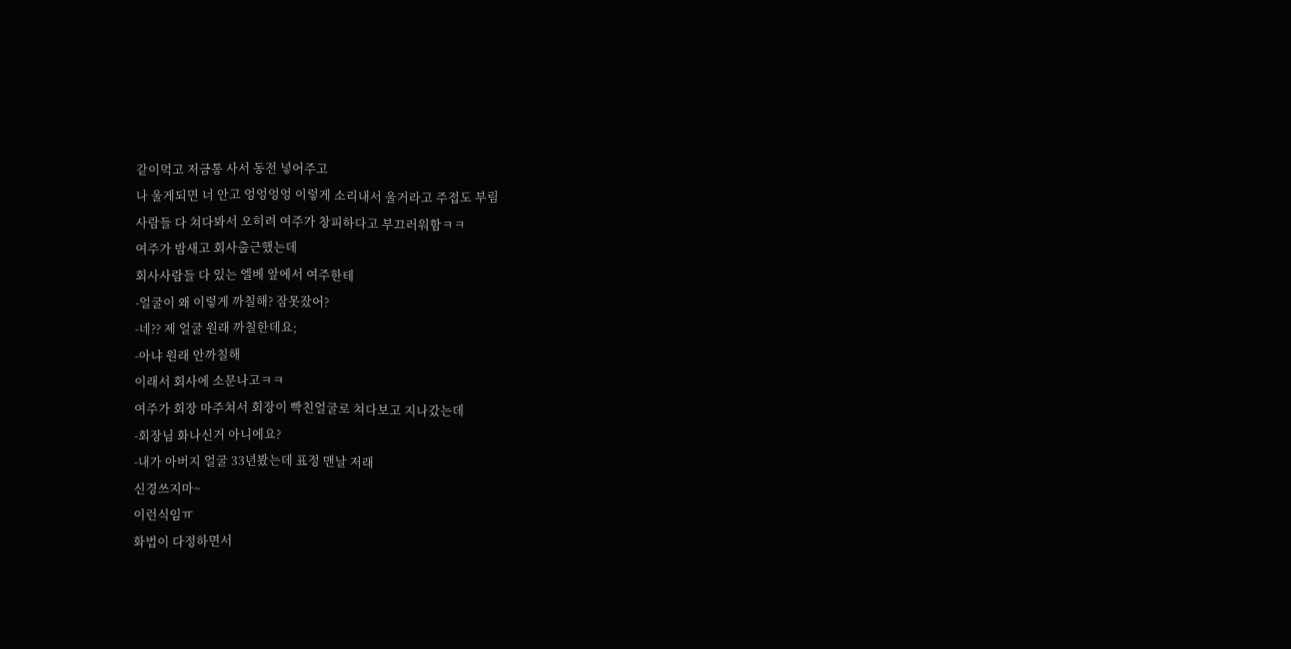같이먹고 저금통 사서 동전 넣어주고
나 울게되면 너 안고 엉엉엉엉 이렇게 소리내서 울거라고 주접도 부림
사람들 다 쳐다봐서 오히려 여주가 창피하다고 부끄러워함ㅋㅋ
여주가 밤새고 회사출근했는데
회사사람들 다 있는 엘베 앞에서 여주한테
-얼굴이 왜 이렇게 까칠해? 잠못잤어?
-네?? 제 얼굴 원래 까칠한데요;
-아냐 원래 안까칠해
이래서 회사에 소문나고ㅋㅋ
여주가 회장 마주쳐서 회장이 빡친얼굴로 쳐다보고 지나갔는데
-회장님 화나신거 아니에요?
-내가 아버지 얼굴 33년봤는데 표정 맨날 저래
신경쓰지마~
이런식임ㅠ
화법이 다정하면서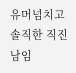유머넘치고 솔직한 직진남임